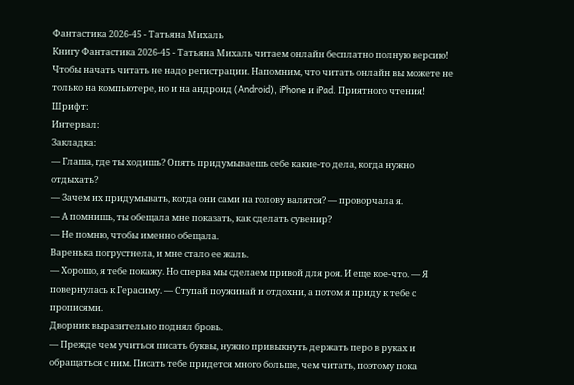Фантастика 2026-45 - Татьяна Михаль
Книгу Фантастика 2026-45 - Татьяна Михаль читаем онлайн бесплатно полную версию! Чтобы начать читать не надо регистрации. Напомним, что читать онлайн вы можете не только на компьютере, но и на андроид (Android), iPhone и iPad. Приятного чтения!
Шрифт:
Интервал:
Закладка:
— Глаша, где ты ходишь? Опять придумываешь себе какие-то дела, когда нужно отдыхать?
— Зачем их придумывать, когда они сами на голову валятся? — проворчала я.
— А помнишь, ты обещала мне показать, как сделать сувенир?
— Не помню, чтобы именно обещала.
Варенька погрустнела, и мне стало ее жаль.
— Хорошо, я тебе покажу. Но сперва мы сделаем привой для роя. И еще кое-что. — Я повернулась к Герасиму. — Ступай поужинай и отдохни, а потом я приду к тебе с прописями.
Дворник выразительно поднял бровь.
— Прежде чем учиться писать буквы, нужно привыкнуть держать перо в руках и обращаться с ним. Писать тебе придется много больше, чем читать, поэтому пока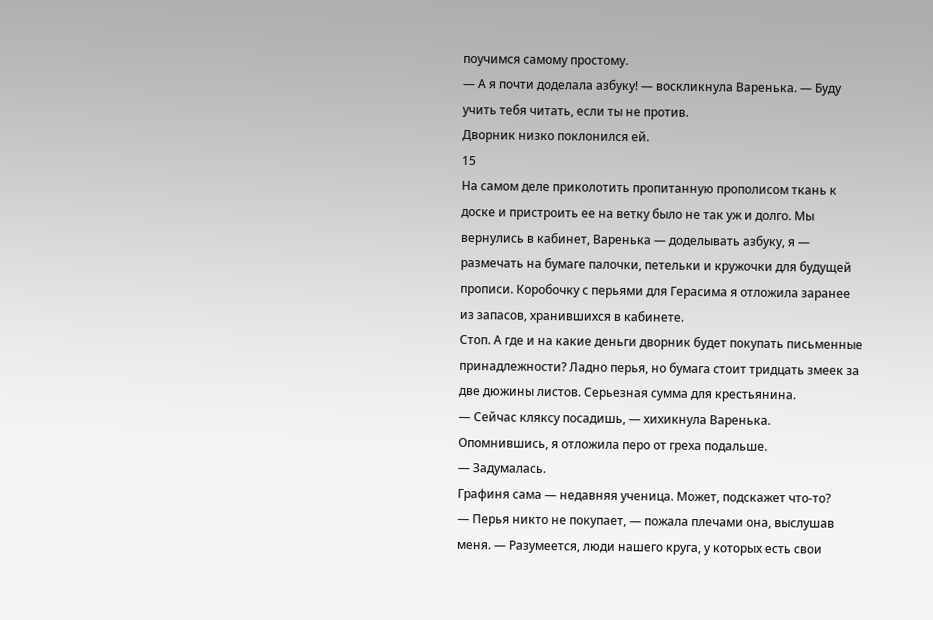поучимся самому простому.
— А я почти доделала азбуку! — воскликнула Варенька. — Буду учить тебя читать, если ты не против.
Дворник низко поклонился ей.
15
На самом деле приколотить пропитанную прополисом ткань к доске и пристроить ее на ветку было не так уж и долго. Мы вернулись в кабинет, Варенька — доделывать азбуку, я — размечать на бумаге палочки, петельки и кружочки для будущей прописи. Коробочку с перьями для Герасима я отложила заранее из запасов, хранившихся в кабинете.
Стоп. А где и на какие деньги дворник будет покупать письменные принадлежности? Ладно перья, но бумага стоит тридцать змеек за две дюжины листов. Серьезная сумма для крестьянина.
— Сейчас кляксу посадишь, — хихикнула Варенька.
Опомнившись, я отложила перо от греха подальше.
— Задумалась.
Графиня сама — недавняя ученица. Может, подскажет что-то?
— Перья никто не покупает, — пожала плечами она, выслушав меня. — Разумеется, люди нашего круга, у которых есть свои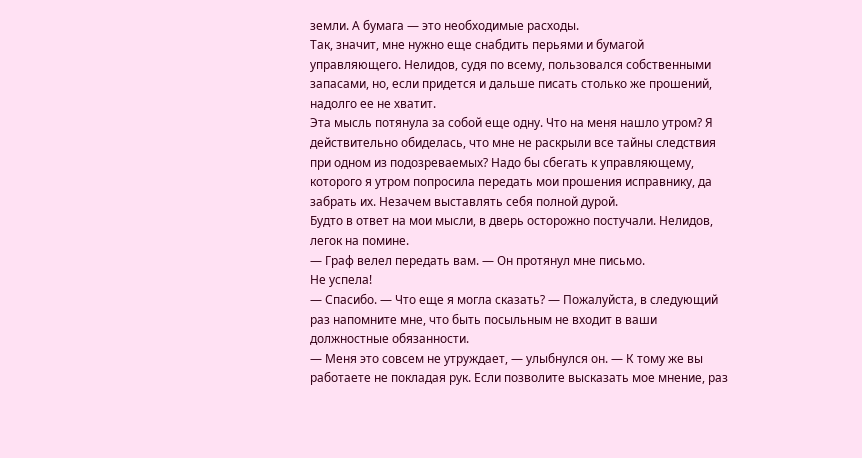земли. А бумага — это необходимые расходы.
Так, значит, мне нужно еще снабдить перьями и бумагой управляющего. Нелидов, судя по всему, пользовался собственными запасами, но, если придется и дальше писать столько же прошений, надолго ее не хватит.
Эта мысль потянула за собой еще одну. Что на меня нашло утром? Я действительно обиделась, что мне не раскрыли все тайны следствия при одном из подозреваемых? Надо бы сбегать к управляющему, которого я утром попросила передать мои прошения исправнику, да забрать их. Незачем выставлять себя полной дурой.
Будто в ответ на мои мысли, в дверь осторожно постучали. Нелидов, легок на помине.
— Граф велел передать вам. — Он протянул мне письмо.
Не успела!
— Спасибо. — Что еще я могла сказать? — Пожалуйста, в следующий раз напомните мне, что быть посыльным не входит в ваши должностные обязанности.
— Меня это совсем не утруждает, — улыбнулся он. — К тому же вы работаете не покладая рук. Если позволите высказать мое мнение, раз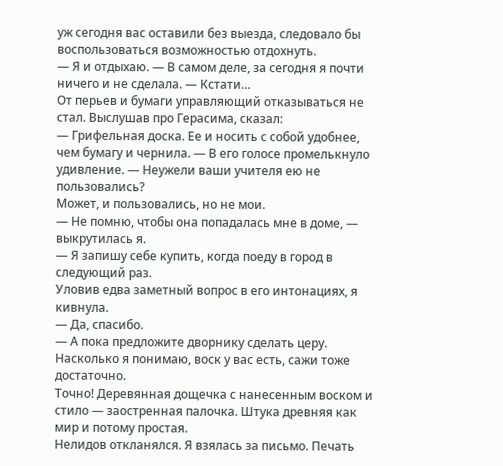уж сегодня вас оставили без выезда, следовало бы воспользоваться возможностью отдохнуть.
— Я и отдыхаю. — В самом деле, за сегодня я почти ничего и не сделала. — Кстати…
От перьев и бумаги управляющий отказываться не стал. Выслушав про Герасима, сказал:
— Грифельная доска. Ее и носить с собой удобнее, чем бумагу и чернила. — В его голосе промелькнуло удивление. — Неужели ваши учителя ею не пользовались?
Может, и пользовались, но не мои.
— Не помню, чтобы она попадалась мне в доме, — выкрутилась я.
— Я запишу себе купить, когда поеду в город в следующий раз.
Уловив едва заметный вопрос в его интонациях, я кивнула.
— Да, спасибо.
— А пока предложите дворнику сделать церу. Насколько я понимаю, воск у вас есть, сажи тоже достаточно.
Точно! Деревянная дощечка с нанесенным воском и стило — заостренная палочка. Штука древняя как мир и потому простая.
Нелидов откланялся. Я взялась за письмо. Печать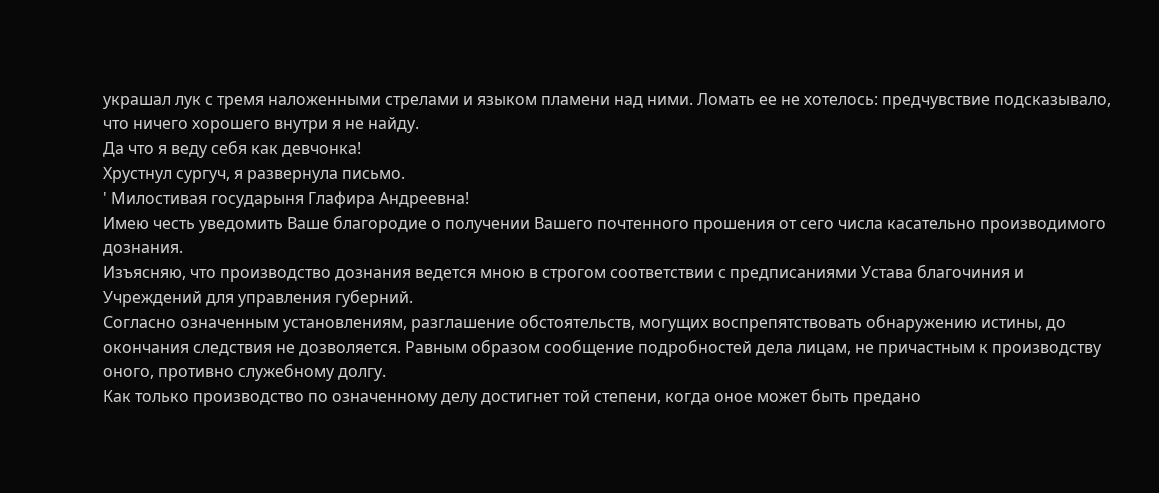украшал лук с тремя наложенными стрелами и языком пламени над ними. Ломать ее не хотелось: предчувствие подсказывало, что ничего хорошего внутри я не найду.
Да что я веду себя как девчонка!
Хрустнул сургуч, я развернула письмо.
' Милостивая государыня Глафира Андреевна!
Имею честь уведомить Ваше благородие о получении Вашего почтенного прошения от сего числа касательно производимого дознания.
Изъясняю, что производство дознания ведется мною в строгом соответствии с предписаниями Устава благочиния и Учреждений для управления губерний.
Согласно означенным установлениям, разглашение обстоятельств, могущих воспрепятствовать обнаружению истины, до окончания следствия не дозволяется. Равным образом сообщение подробностей дела лицам, не причастным к производству оного, противно служебному долгу.
Как только производство по означенному делу достигнет той степени, когда оное может быть предано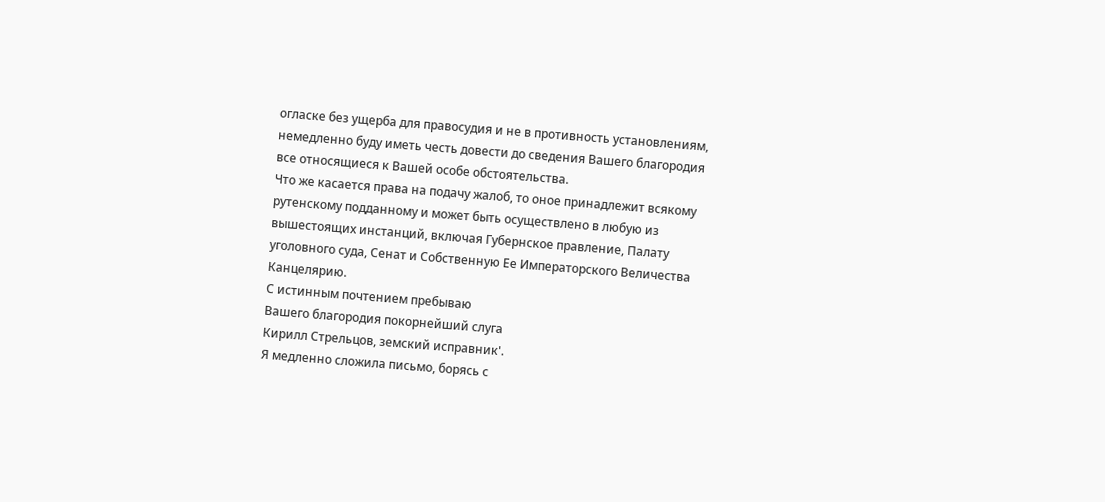огласке без ущерба для правосудия и не в противность установлениям, немедленно буду иметь честь довести до сведения Вашего благородия все относящиеся к Вашей особе обстоятельства.
Что же касается права на подачу жалоб, то оное принадлежит всякому рутенскому подданному и может быть осуществлено в любую из вышестоящих инстанций, включая Губернское правление, Палату уголовного суда, Сенат и Собственную Ее Императорского Величества Канцелярию.
С истинным почтением пребываю
Вашего благородия покорнейший слуга
Кирилл Стрельцов, земский исправник'.
Я медленно сложила письмо, борясь с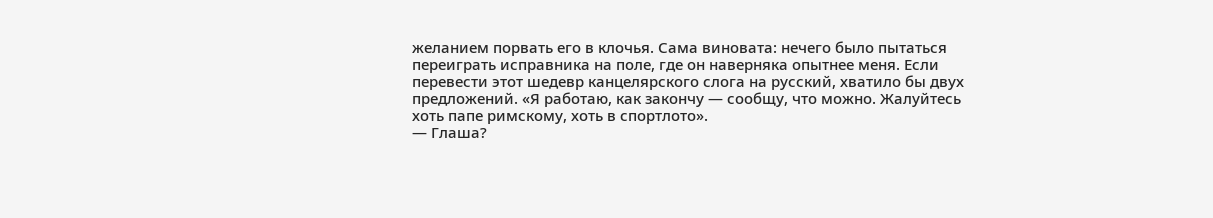желанием порвать его в клочья. Сама виновата: нечего было пытаться переиграть исправника на поле, где он наверняка опытнее меня. Если перевести этот шедевр канцелярского слога на русский, хватило бы двух предложений. «Я работаю, как закончу — сообщу, что можно. Жалуйтесь хоть папе римскому, хоть в спортлото».
— Глаша?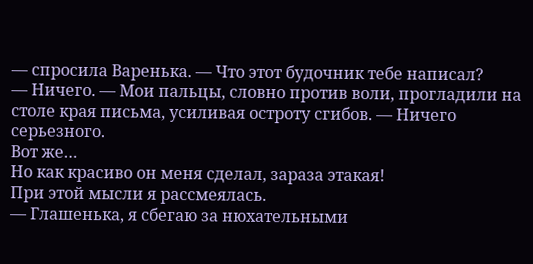— спросила Варенька. — Что этот будочник тебе написал?
— Ничего. — Мои пальцы, словно против воли, прогладили на столе края письма, усиливая остроту сгибов. — Ничего серьезного.
Вот же…
Но как красиво он меня сделал, зараза этакая!
При этой мысли я рассмеялась.
— Глашенька, я сбегаю за нюхательными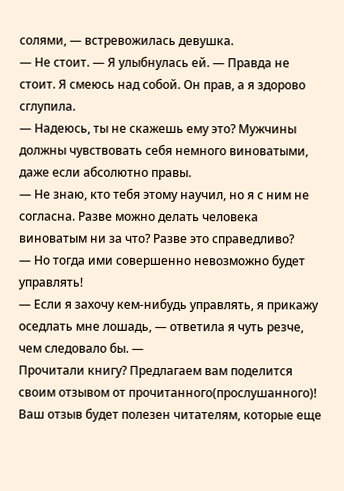солями, — встревожилась девушка.
— Не стоит. — Я улыбнулась ей. — Правда не стоит. Я смеюсь над собой. Он прав, а я здорово сглупила.
— Надеюсь, ты не скажешь ему это? Мужчины должны чувствовать себя немного виноватыми, даже если абсолютно правы.
— Не знаю, кто тебя этому научил, но я с ним не согласна. Разве можно делать человека виноватым ни за что? Разве это справедливо?
— Но тогда ими совершенно невозможно будет управлять!
— Если я захочу кем-нибудь управлять, я прикажу оседлать мне лошадь, — ответила я чуть резче, чем следовало бы. —
Прочитали книгу? Предлагаем вам поделится своим отзывом от прочитанного(прослушанного)! Ваш отзыв будет полезен читателям, которые еще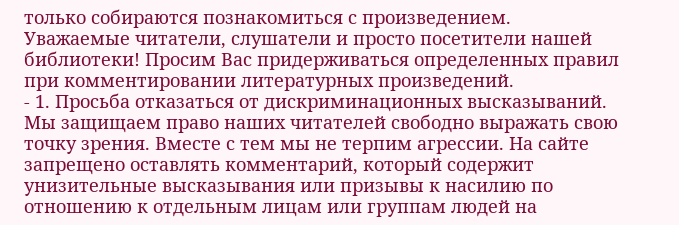только собираются познакомиться с произведением.
Уважаемые читатели, слушатели и просто посетители нашей библиотеки! Просим Вас придерживаться определенных правил при комментировании литературных произведений.
- 1. Просьба отказаться от дискриминационных высказываний. Мы защищаем право наших читателей свободно выражать свою точку зрения. Вместе с тем мы не терпим агрессии. На сайте запрещено оставлять комментарий, который содержит унизительные высказывания или призывы к насилию по отношению к отдельным лицам или группам людей на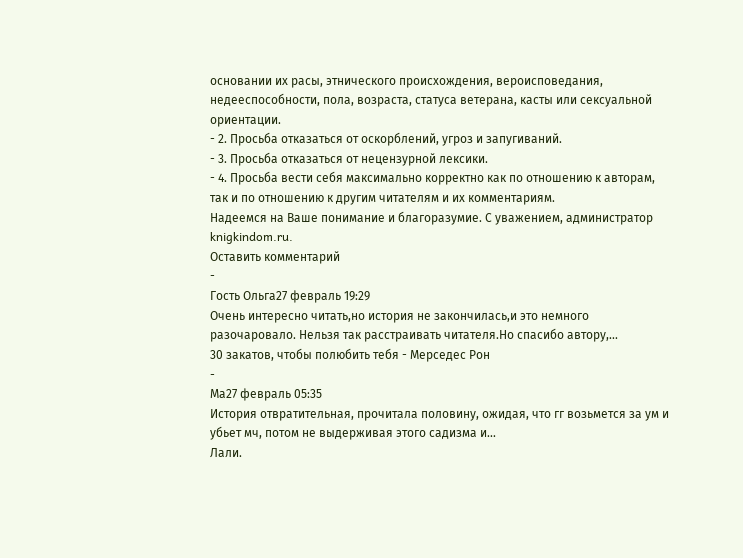основании их расы, этнического происхождения, вероисповедания, недееспособности, пола, возраста, статуса ветерана, касты или сексуальной ориентации.
- 2. Просьба отказаться от оскорблений, угроз и запугиваний.
- 3. Просьба отказаться от нецензурной лексики.
- 4. Просьба вести себя максимально корректно как по отношению к авторам, так и по отношению к другим читателям и их комментариям.
Надеемся на Ваше понимание и благоразумие. С уважением, администратор knigkindom.ru.
Оставить комментарий
-
Гость Ольга27 февраль 19:29
Очень интересно читать,но история не закончилась,и это немного разочаровало. Нельзя так расстраивать читателя.Но спасибо автору,...
30 закатов, чтобы полюбить тебя - Мерседес Рон
-
Ма27 февраль 05:35
История отвратительная, прочитала половину, ожидая, что гг возьмется за ум и убьет мч, потом не выдерживая этого садизма и...
Лали.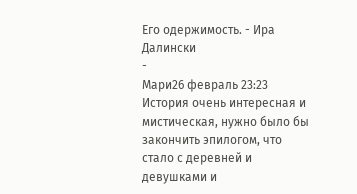Его одержимость. - Ира Далински
-
Мари26 февраль 23:23
История очень интересная и мистическая, нужно было бы закончить эпилогом, что стало с деревней и девушками и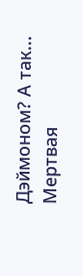Дэймоном? А так...
Мертвая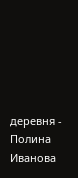деревня - Полина Иванова